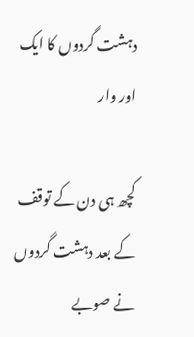دہشت گردوں کا ایک اور وار

کچھ ہی دن کے توقف کے بعد دہشت گردوں نے صوبے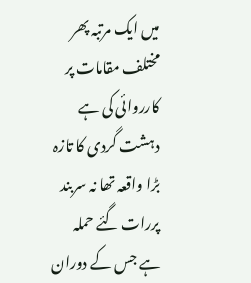میں ایک مرتبہ پھر مختلف مقامات پر کارروائی کی ہے دہشت گردی کا تازہ بڑا واقعہ تھا نہ سربند پررات گئے حملہ ہے جس کے دوران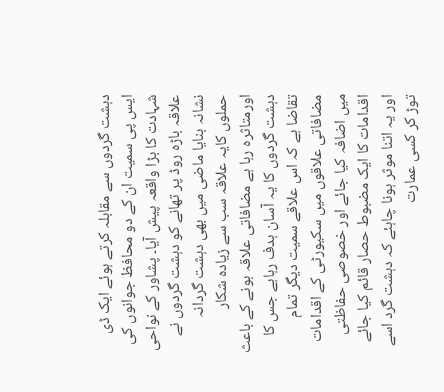دہشت گردوں سے مقابلہ کرتے ہوئے ایک ڈی ایس پی سمیت ان کے دو محافظ جوانوں کی شہادت کا بڑا واقعہ پیش آیا۔ پشاور کے نواحی علاقہ باڑہ روڈ پر تھانے کو دہشت گردوں نے نشانہ بنایا ماضی میں بھی دہشت گردانہ حملوں کایہ علاقہ سب سے زیادہ شکار اورمتاثرہ رہا ہے مضافاتی علاقہ ہونے کے باعث دہشت گردوں کا یہ آسان ہدف رہاہے جس کا تقاضا ہے کہ اس علاقے سمیت دیگر تمام مضافاتی علاقوں میں سکیورٹی کے اقدامات میں اضافہ کیا جائے اور خصوصی حفاظتی اقدامات کا ایک مضبوط حصار قائم کیا جائے اور یہ اتنا موثر ہونا چاہئے کہ دہشت گرد اسے توڑ کر کسی عمارت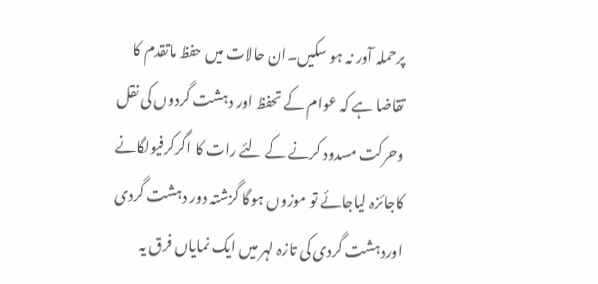پرحملہ آور نہ ہو سکیں۔ان حالات میں حفظ ماتقدم کا تقاضا ہے کہ عوام کے تحفظ اور دہشت گردوں کی نقل وحرکت مسدود کرنے کے لئے رات کا اگرکرفیولگانے کاجائزہ لیاجائے تو موزوں ہوگا گزشتہ دور دہشت گردی اوردہشت گردی کی تازہ لہر میں ایک نمایاں فرق یہ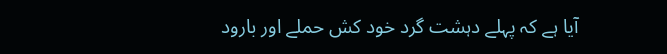آیا ہے کہ پہلے دہشت گرد خود کش حملے اور بارود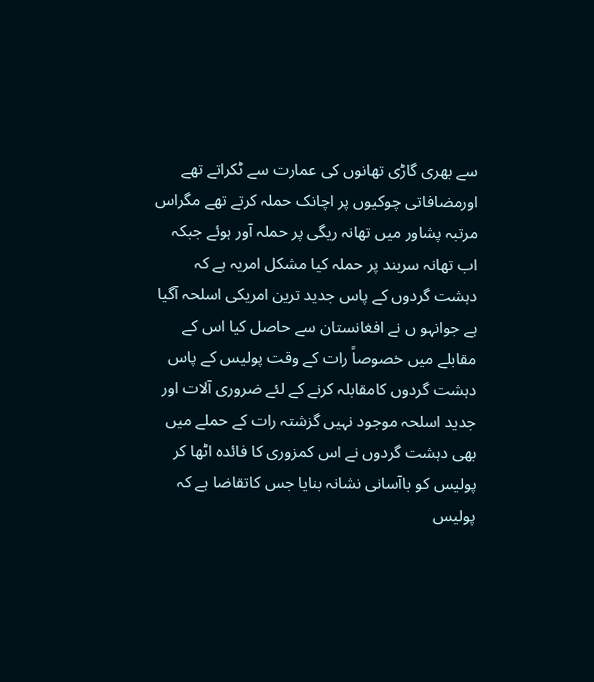سے بھری گاڑی تھانوں کی عمارت سے ٹکراتے تھے اورمضافاتی چوکیوں پر اچانک حملہ کرتے تھے مگراس مرتبہ پشاور میں تھانہ ریگی پر حملہ آور ہوئے جبکہ اب تھانہ سربند پر حملہ کیا مشکل امریہ ہے کہ دہشت گردوں کے پاس جدید ترین امریکی اسلحہ آگیا ہے جوانہو ں نے افغانستان سے حاصل کیا اس کے مقابلے میں خصوصاً رات کے وقت پولیس کے پاس دہشت گردوں کامقابلہ کرنے کے لئے ضروری آلات اور جدید اسلحہ موجود نہیں گزشتہ رات کے حملے میں بھی دہشت گردوں نے اس کمزوری کا فائدہ اٹھا کر پولیس کو باآسانی نشانہ بنایا جس کاتقاضا ہے کہ پولیس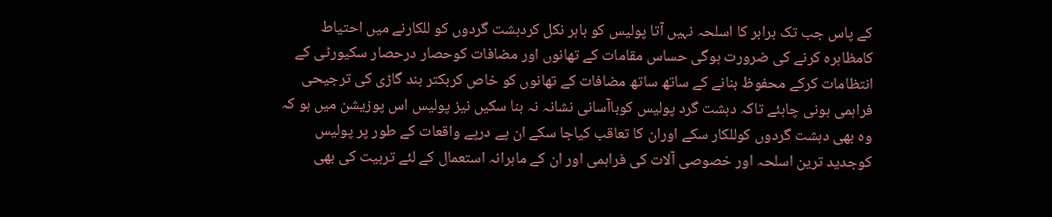کے پاس جب تک برابر کا اسلحہ نہیں آتا پولیس کو باہر نکل کردہشت گردوں کو للکارنے میں احتیاط کامظاہرہ کرنے کی ضرورت ہوگی حساس مقامات کے تھانوں اور مضافات کوحصار درحصار سکیورٹی کے انتظامات کرکے محفوظ بنانے کے ساتھ ساتھ مضافات کے تھانوں کو خاص کربکتر بند گاڑی کی ترجیحی فراہمی ہونی چاہئے تاکہ دہشت گرد پولیس کوباآسانی نشانہ نہ بنا سکیں نیز پولیس اس پوزیشن میں ہو کہ وہ بھی دہشت گردوں کوللکار سکے اوران کا تعاقب کیاجا سکے ان پے درپے واقعات کے طور پر پولیس کوجدید ترین اسلحہ اور خصوصی آلات کی فراہمی اور ان کے ماہرانہ استعمال کے لئے تربیت کی بھی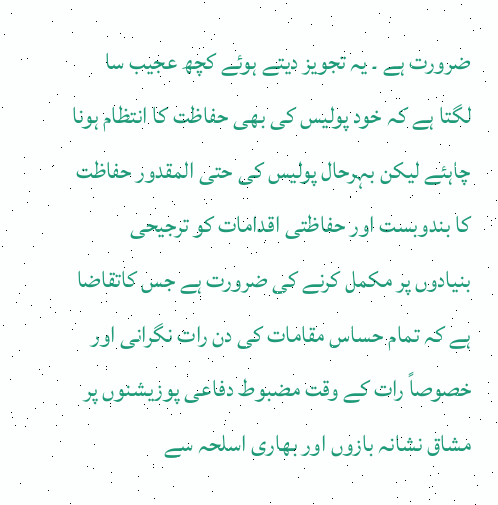ضرورت ہے ۔ یہ تجویز دیتے ہوئے کچھ عجیب سا لگتا ہے کہ خود پولیس کی بھی حفاظت کا انتظام ہونا چاہئے لیکن بہرحال پولیس کی حتی المقدور حفاظت کا بندوبست اور حفاظتی اقدامات کو ترجیحی بنیادوں پر مکمل کرنے کی ضرورت ہے جس کاتقاضا ہے کہ تمام حساس مقامات کی دن رات نگرانی اور خصوصاً رات کے وقت مضبوط دفاعی پوزیشنوں پر مشاق نشانہ بازوں اور بھاری اسلحہ سے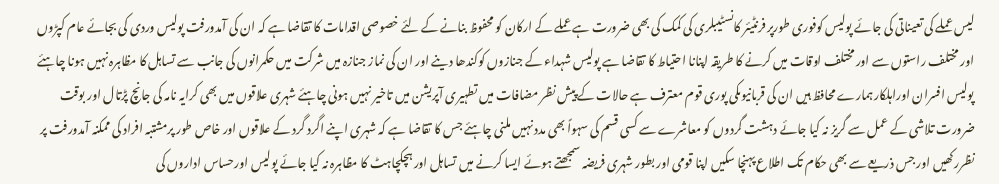لیس عملے کی تعیناتی کی جائے پولیس کوفوری طورپر فرنٹیئر کانسٹیبلری کی کمک کی بھی ضرورت ہے عملے کے ارکان کو محفوظ بنانے کے لئے خصوصی اقدامات کا تقاضا ہے کہ ان کی آمدورفت پولیس وردی کی بجائے عام کپڑوں اور مختلف راستوں سے اور مختلف اوقات میں کرنے کا طریقہ اپنانا احتیاط کا تقاضا ہے پولیس شہداء کے جنازوں کوکندھا دینے اور ان کی نماز جنازہ میں شرکت میں حکمرانوں کی جانب سے تساہل کا مظاہرہ نہیں ہونا چاہئے پولیس افسران اوراہلکارہمارے محافظ ہیں ان کی قربانیوںکی پوری قوم معترف ہے حالات کے پیش نظر مضافات میں تطہیری آپریشن میں تاخیر نہیں ہونی چاہئے شہری علاقوں میں بھی کرایہ نامہ کی جانچ پڑتال اور بوقت ضرورت تلاشی کے عمل سے گریز نہ کیا جائے دہشت گردوں کو معاشرے سے کسی قسم کی سہواً بھی مدد نہیں ملنی چاہئے جس کا تقاضا ہے کہ شہری اپنے اگرد گرد کے علاقوں اور خاص طور پرمشتبہ افراد کی ممکنہ آمدورفت پر نظررکھیں اور جس ذریعے سے بھی حکام تک اطلاع پہنچا سکیں اپنا قومی اور بطور شہری فریضہ سمجھتے ہوئے ایسا کرنے میں تساہل اور ہچکچاہٹ کا مظاہرہ نہ کیا جائے پولیس اورحساس اداروں کی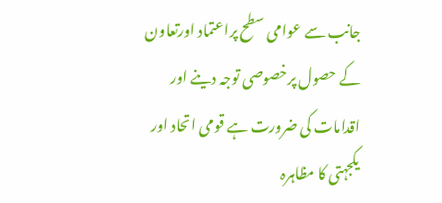جانب سے عوامی سطح پراعتماد اورتعاون کے حصول پرخصوصی توجہ دینے اور اقدامات کی ضرورت ہے قومی اتحاد اور یکجہتی کا مظاہرہ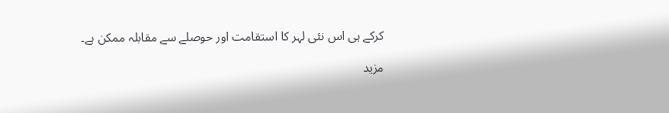کرکے ہی اس نئی لہر کا استقامت اور حوصلے سے مقابلہ ممکن ہے۔

مزید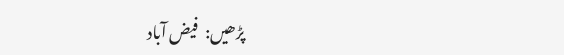پڑھیں:  فیض آباد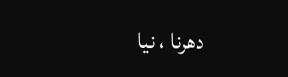دھرنا ، نیا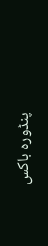پنڈورہ باکس